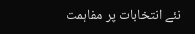نئے انتخابات پر مفاہمت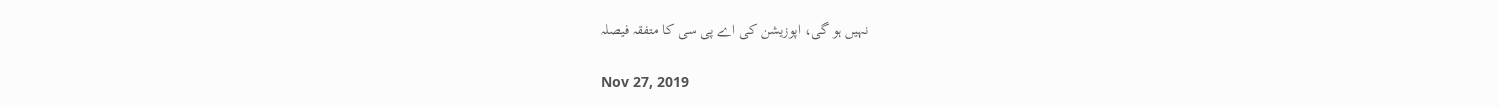نہیں ہو گی، اپوزیشن کی اے پی سی کا متفقہ فیصلہ

Nov 27, 2019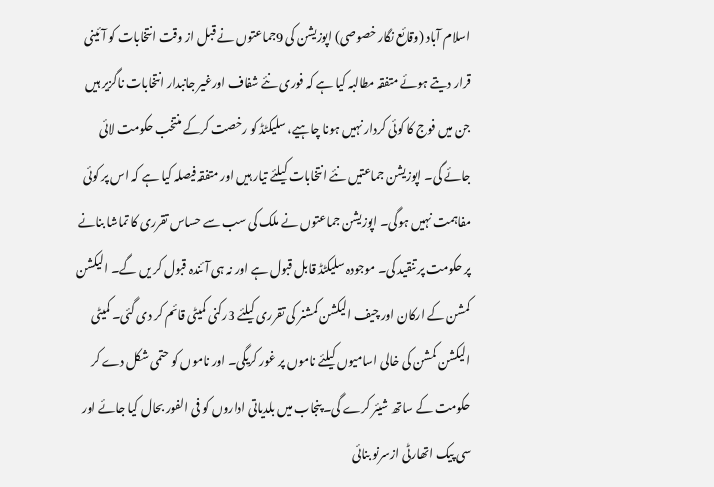اسلام آباد (وقائع نگار خصوصی) اپوزیشن کی 9جماعتوں نے قبل از وقت انتخابات کو آئینی قرار دیتے ہوئے متفقہ مطالبہ کیا ہے کہ فوری نئے شفاف اورغیر جانبدار انتخابات ناگزیر ہیں جن میں فوج کا کوئی کردار نہیں ہونا چاہیے، سلیکٹڈ کو رخصت کرکے منتخب حکومت لائی جائے گی۔ اپوزیشن جماعتیں نئے انتخابات کیلئے تیار ہیں اور متفقہ فیصلہ کیا ہے کہ اس پر کوئی مفاہمت نہیں ہوگی۔ اپوزیشن جماعتوں نے ملک کی سب سے حساس تقرری کا تماشا بنانے پر حکومت پر تنقید کی۔ موجودہ سلیکٹڈ قابل قبول ہے اور نہ ہی آئندہ قبول کر یں گے۔ الیکشن کمشن کے ارکان اور چیف الیکشن کمشنر کی تقرری کیلئے 3رکنی کمیٹی قائم کر دی گئی۔ کمیٹی الیکشن کمشن کی خالی اسامیوں کیلئے ناموں پر غور کریگی۔ اور ناموں کو حتمی شکل دے کر حکومت کے ساتھ شیئر کرے گی۔ پنجاب میں بلدیاتی اداروں کو فی الفور بحال کیا جائے اور سی پیک اتھارٹی ازسرنو بنائی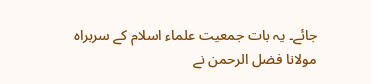جائے۔ یہ بات جمعیت علماء اسلام کے سربراہ مولانا فضل الرحمن نے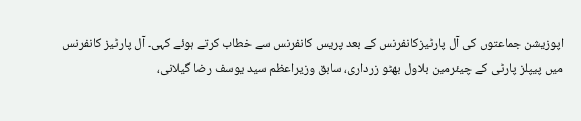اپوزیشن جماعتوں کی آل پارٹیزکانفرنس کے بعد پریس کانفرنس سے خطاب کرتے ہوئے کہی۔ آل پارٹیز کانفرنس میں پیپلز پارٹی کے چیئرمین بلاول بھٹو زرداری، سابق وزیراعظم سید یوسف رضا گیلانی،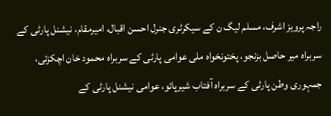راجہ پرویز اشرف، مسلم لیگ ن کے سیکرٹری جنرل احسن اقبال، امیرمقام، نیشنل پارٹی کے سربراہ میر حاصل بزنجو، پختونخواہ ملی عوامی پارٹی کے سربراہ محمود خان اچکزئی، جمہوری وطن پارٹی کے سربراہ آفتاب شیرپائو، عوامی نیشنل پارٹی کے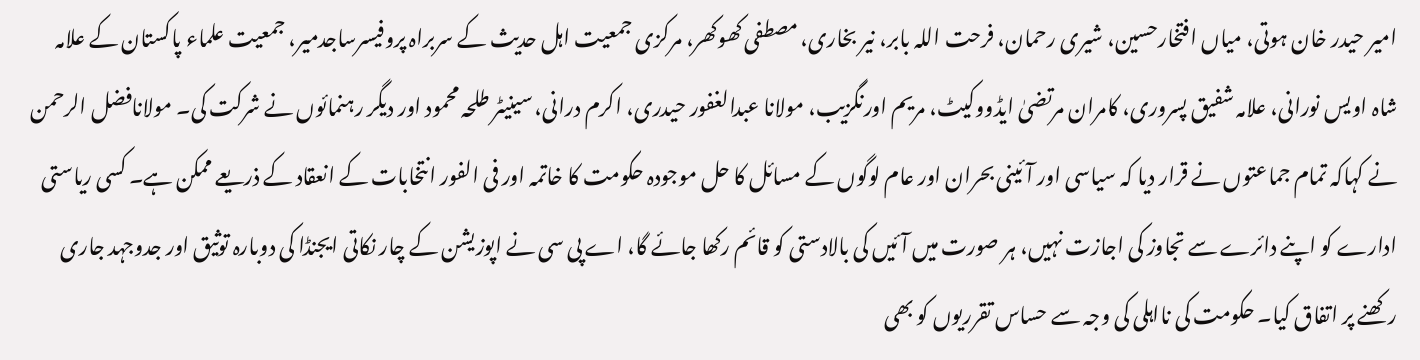امیر حیدر خان ہوتی، میاں افتخارحسین، شیری رحمان، فرحت اللہ بابر، نیر بخاری، مصطفی کھوکھر، مرکزی جمعیت اہل حدیث کے سربراہ پروفیسرساجدمیر، جمعیت علماء پاکستان کے علامہ شاہ اویس نورانی، علامہ شفیق پسروری، کامران مرتضیٰ ایڈووکیٹ، مریم اورنگزیب، مولانا عبدالغفور حیدری، اکرم درانی، سینیٹر طلحہ محمود اور دیگر رہنمائوں نے شرکت کی۔ مولانافضل الرحمن نے کہاکہ تمام جماعتوں نے قرار دیا کہ سیاسی اور آئینی بحران اور عام لوگوں کے مسائل کا حل موجودہ حکومت کا خاتمہ اور فی الفور انتخابات کے انعقاد کے ذریعے ممکن ہے۔ کسی ریاستی ادارے کو اپنے دائرے سے تجاوز کی اجازت نہیں، ہر صورت میں آئیں کی بالادستی کو قائم رکھا جائے گا، اے پی سی نے اپوزیشن کے چار نکاتی ایجنڈا کی دوبارہ توثیق اور جدوجہد جاری رکھنے پر اتفاق کیا۔ حکومت کی نااہلی کی وجہ سے حساس تقرریوں کو بھی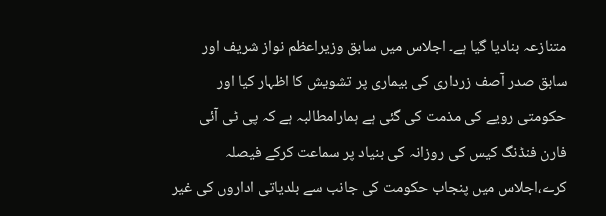متنازعہ بنادیا گیا ہے۔ اجلاس میں سابق وزیراعظم نواز شریف اور سابق صدر آصف زرداری کی بیماری پر تشویش کا اظہار کیا اور حکومتی رویے کی مذمت کی گئی ہے ہمارامطالبہ ہے کہ پی ٹی آئی فارن فنڈنگ کیس کی روزانہ کی بنیاد پر سماعت کرکے فیصلہ کرے،اجلاس میں پنجاب حکومت کی جانب سے بلدیاتی اداروں کی غیر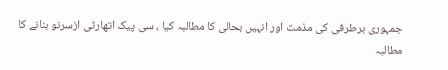جمہوری برطرفی کی مذمت اور انہیں بحالی کا مطالبہ کیا ، سی پیک اتھارٹی ازسرنو بنانے کا مطالبہ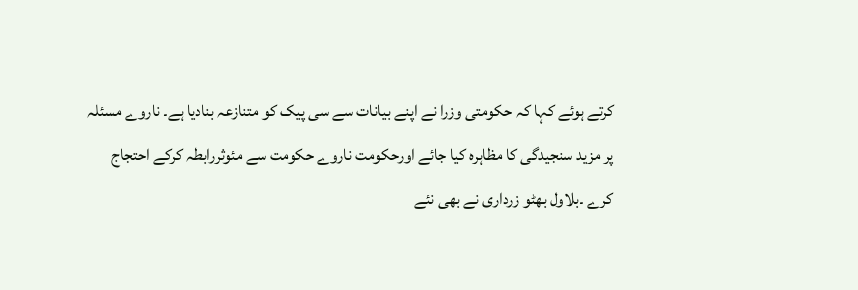کرتے ہوئے کہا کہ حکومتی وزرا نے اپنے بیانات سے سی پیک کو متنازعہ بنادیا ہے۔ ناروے مسئلہ پر مزید سنجیدگی کا مظاہرہ کیا جائے اورحکومت ناروے حکومت سے مئوثررابطہ کرکے احتجاج کرے ۔بلاول بھٹو زرداری نے بھی نئے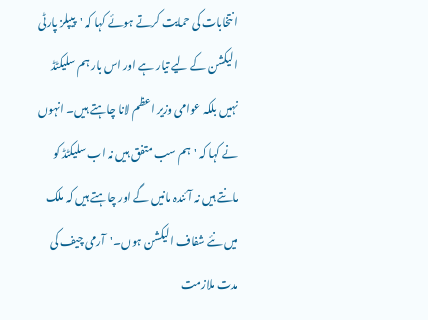انتخابات کی حمایت کرتے ہوئے کہا کہ 'پیپلز پارٹی الیکشن کے لیے تیار ہے اور اس بار ہم سلیکٹڈ نہیں بلکہ عوامی وزیر اعظم لانا چاہتے ہیں۔ انہوں نے کہا کہ 'ہم سب متفق ہیں نہ اب سلیکٹڈ کو مانتے ہیں نہ آئندہ مانیں گے اور چاہتے ہیں کہ ملک میں نئے شفاف الیکشن ہوں۔'آرمی چیف کی مدت ملازمت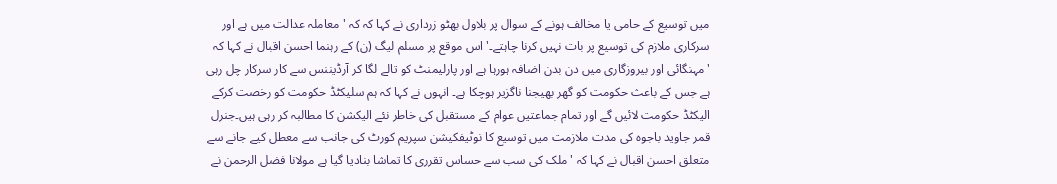میں توسیع کے حامی یا مخالف ہونے کے سوال پر بلاول بھٹو زرداری نے کہا کہ کہ 'معاملہ عدالت میں ہے اور سرکاری ملازم کی توسیع پر بات نہیں کرنا چاہتے۔'اس موقع پر مسلم لیگ (ن) کے رہنما احسن اقبال نے کہا کہ 'مہنگائی اور بیروزگاری میں دن بدن اضافہ ہورہا ہے اور پارلیمنٹ کو تالے لگا کر آرڈیننس سے کار سرکار چل رہی ہے جس کے باعث حکومت کو گھر بھیجنا ناگزیر ہوچکا ہے۔ انہوں نے کہا کہ ہم سلیکٹڈ حکومت کو رخصت کرکے الیکٹڈ حکومت لائیں گے اور تمام جماعتیں عوام کے مستقبل کی خاطر نئے الیکشن کا مطالبہ کر رہی ہیں۔جنرل قمر جاوید باجوہ کی مدت ملازمت میں توسیع کا نوٹیفکیشن سپریم کورٹ کی جانب سے معطل کیے جانے سے متعلق احسن اقبال نے کہا کہ 'ملک کی سب سے حساس تقرری کا تماشا بنادیا گیا ہے مولانا فضل الرحمن نے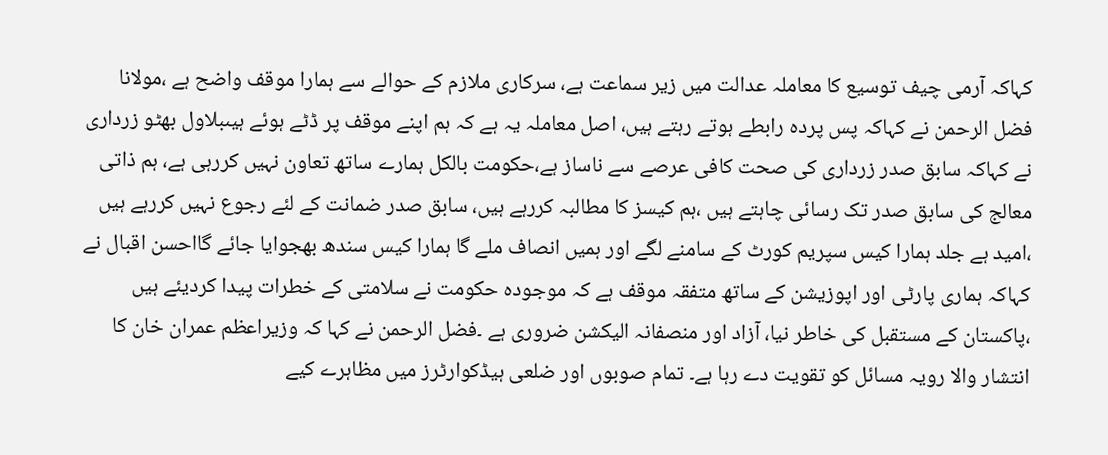کہاکہ آرمی چیف توسیع کا معاملہ عدالت میں زیر سماعت ہے، سرکاری ملازم کے حوالے سے ہمارا موقف واضح ہے ،مولانا فضل الرحمن نے کہاکہ پس پردہ رابطے ہوتے رہتے ہیں، اصل معاملہ یہ ہے کہ ہم اپنے موقف پر ڈٹے ہوئے ہیںبلاول بھٹو زرداری نے کہاکہ سابق صدر زرداری کی صحت کافی عرصے سے ناساز ہے،حکومت بالکل ہمارے ساتھ تعاون نہیں کررہی ہے، ہم ذاتی معالج کی سابق صدر تک رسائی چاہتے ہیں ،ہم کیسز کا مطالبہ کررہے ہیں، سابق صدر ضمانت کے لئے رجوع نہیں کررہے ہیں ،امید ہے جلد ہمارا کیس سپریم کورٹ کے سامنے لگے اور ہمیں انصاف ملے گا ہمارا کیس سندھ بھجوایا جائے گااحسن اقبال نے کہاکہ ہماری پارٹی اور اپوزیشن کے ساتھ متفقہ موقف ہے کہ موجودہ حکومت نے سلامتی کے خطرات پیدا کردیئے ہیں ،پاکستان کے مستقبل کی خاطر نیا، آزاد اور منصفانہ الیکشن ضروری ہے ۔فضل الرحمن نے کہا کہ وزیراعظم عمران خان کا انتشار والا رویہ مسائل کو تقویت دے رہا ہے۔ تمام صوبوں اور ضلعی ہیڈکوارٹرز میں مظاہرے کیے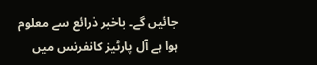جائیں گے۔ باخبر ذرائع سے معلوم ہوا ہے آل پارٹیز کانفرنس میں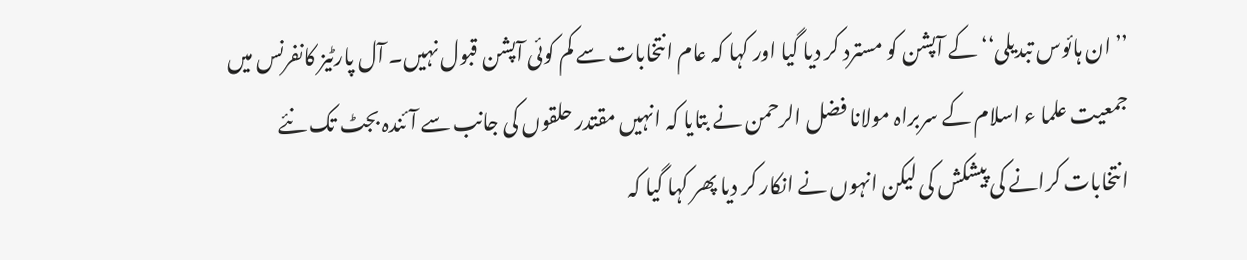’’ان ہائوس تبدیلی‘‘ کے آپشن کو مسترد کر دیا گیا اور کہا کہ عام انتخابات سے کم کوئی آپشن قبول نہیں۔ آل پارٹیز کانفرنس میں جمعیت علما ء اسلام کے سربراہ مولانا فضل الرحمن نے بتایا کہ انہیں مقتدر حلقوں کی جانب سے آئندہ بجٹ تک نئے انتخابات کرانے کی پیشکش کی لیکن انہوں نے انکار کر دیا پھر کہا گیا کہ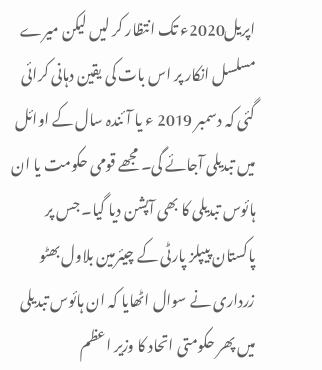اپریل2020ء تک انتظار کر لیں لیکن میرے مسلسل انکار پر اس بات کی یقین دہانی کرائی گئی کہ دسمبر 2019 ء یا آ ئندہ سال کے اوائل میں تبدیلی آجائے گی۔ مجھے قومی حکومت یا ان ہائوس تبدیلی کا بھی آپشن دیا گیا۔ جس پر پاکستان پیپلز پارٹی کے چیئرمین بلاول بھٹو زرداری نے سوال اٹھایا کہ ان ہائوس تبدیلی میں پھر حکومتی اتحاد کا وزیر اعظم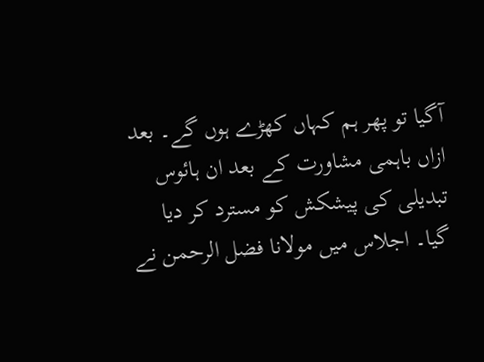آگیا تو پھر ہم کہاں کھڑے ہوں گے۔ بعد ازاں باہمی مشاورت کے بعد ان ہائوس تبدیلی کی پیشکش کو مسترد کر دیا گیا۔ اجلاس میں مولانا فضل الرحمن نے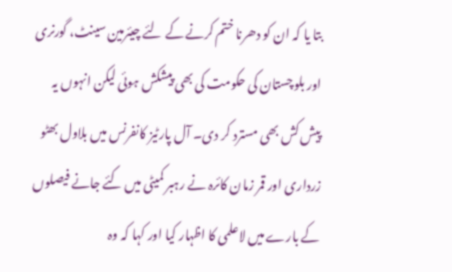بتا یا کہ ان کو دھرنا ختم کرنے کے لئے چیئرمین سینٹ، گورنری اور بلوچستان کی حکومت کی بھی پیشکش ہوئی لیکن انہوں یہ پیش کش بھی مسترد کر دی۔ آل پارٹیز کانفرنس میں بلاول بھٹو زرداری اور قمر زمان کائرہ نے رہبر کمیٹی میں کئے جانے فیصلوں کے بارے میں لاعلمی کا اظہار کیا اور کہا کہ وہ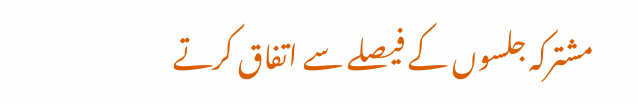مشترکہ جلسوں کے فیصلے سے اتفاق کرتے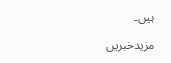ہیں۔

مزیدخبریں